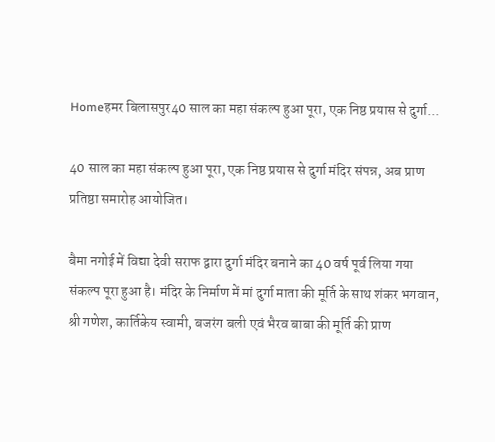Homeहमर बिलासपुर40 साल का महा संकल्प हुआ पूरा, एक निष्ठ प्रयास से दुर्गा...

40 साल का महा संकल्प हुआ पूरा, एक निष्ठ प्रयास से दुर्गा मंदिर संपन्न, अब प्राण प्रतिष्ठा समारोह आयोजित।

बैमा नगोई में विद्या देवी सराफ द्वारा दुर्गा मंदिर बनाने का 40 वर्ष पूर्व लिया गया संकल्प पूरा हुआ है। मंदिर के निर्माण में मां दुर्गा माता की मूर्ति के साथ शंकर भगवान, श्री गणेश, कार्तिकेय स्वामी, बजरंग बली एवं भैरव बाबा की मूर्ति की प्राण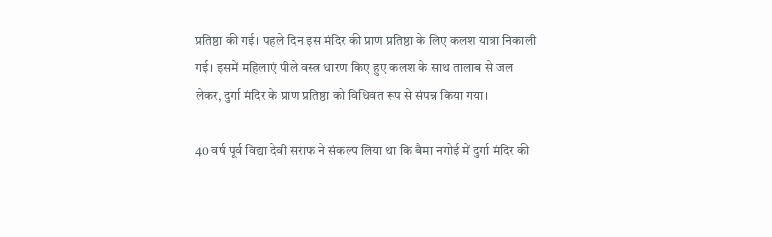प्रतिष्ठा की गई। पहले दिन इस मंदिर की प्राण प्रतिष्ठा के लिए कलश यात्रा निकाली गई। इसमें महिलाएं पीले वस्त्र धारण किए हुए कलश के साथ तालाब से जल लेकर, दुर्गा मंदिर के प्राण प्रतिष्ठा को विधिवत रूप से संपन्न किया गया।

40 वर्ष पूर्व विद्या देवी सराफ ने संकल्प लिया था कि बैमा नगोई में दुर्गा मंदिर की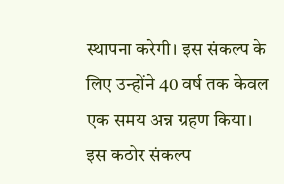स्थापना करेगी। इस संकल्प के लिए उन्होंने 40 वर्ष तक केवल एक समय अन्न ग्रहण किया। इस कठोर संकल्प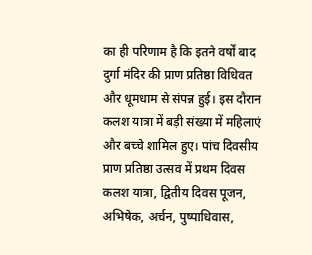का ही परिणाम है कि इतने वर्षों बाद दुर्गा मंदिर की प्राण प्रतिष्ठा विधिवत और धूमधाम से संपन्न हुई। इस दौरान कलश यात्रा में बड़ी संख्या में महिलाएं और बच्चे शामिल हुए। पांच दिवसीय प्राण प्रतिष्ठा उत्सव में प्रथम दिवस कलश यात्रा, द्वितीय दिवस पूजन, अभिषेक, अर्चन, पुष्पाधिवास,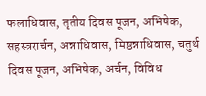फलाधिवास, तृतीय दिवस पूजन, अभिषेक, सहस्त्ररार्चन, अन्नाधिवास, मिष्ठन्नाधिवास, चतुर्थ दिवस पूजन, अभिषेक, अर्चन, विविध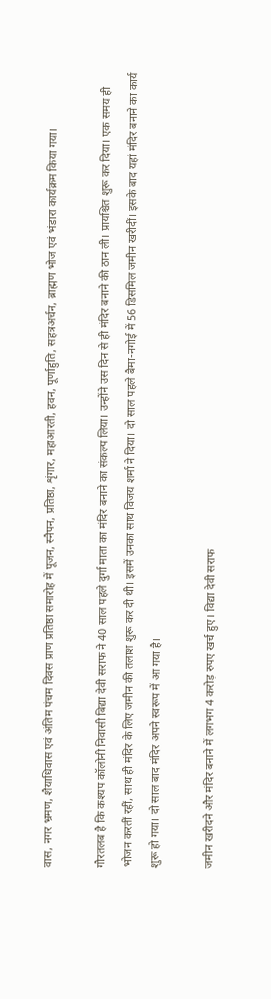वास, नगर भ्रमण, शैयाधिवास एवं अंतिम पंचम दिवस प्राण प्रतिष्ठा समारोह में पूजन, स्नैपन, प्रतिष्ठा, शृंगार, महाआरती, हवन, पूर्णाहुति, सहत्रअर्चन, ब्राह्मण भोज एवं भंडारा कार्यक्रम किया गया।

गौरतलब है कि कश्यप कॉलोनी निवासी बिद्या देवी सराफ ने 40 साल पहले दुर्गा माता का मंदिर बनाने का संकल्प लिया। उन्होंने उस दिन से ही मंदिर बनाने की ठान ली। प्रायश्चित शुरू कर दिया। एक समय ही भोजन करतीं रहीं, साथ ही मंदिर के लिए जमीन की तलाश शुरू कर दी थी। इसमें उनका साथ विजय शर्मा ने दिया। दो साल पहले बैमा-नगोई में 56 डिसमिल जमीन खरीदीं। इसके बाद यहां मंदिर बनाने का कार्य शुरू हो गया। दो साल बाद मंदिर अपने स्वरूप में आ गया है।

जमीन खरीदने और मंदिर बनाने में लगभग 4 करोड़ रुपए खर्च हुए। विद्या देवी सराफ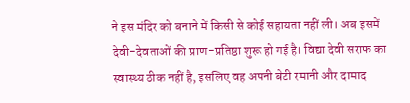ने इस मंदिर को बनाने में किसी से कोई सहायता नहीं ली। अब इसमें देवी-देवताओं की प्राण-प्रतिष्ठा शुरू हो गई है। विद्या देवी सराफ का स्वास्थ्य ठीक नहीं है, इसलिए वह अपनी बेटी रमानी और दामाद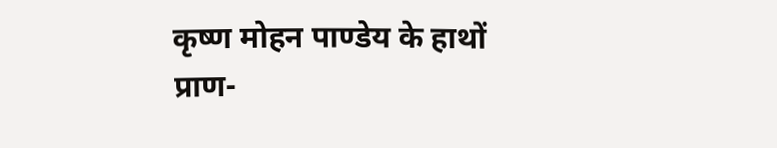कृष्ण मोहन पाण्डेय के हाथों प्राण-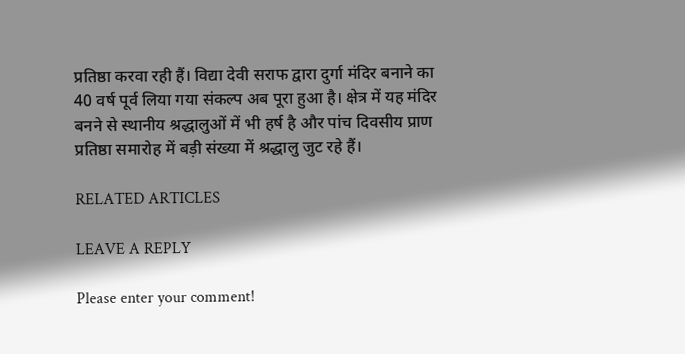प्रतिष्ठा करवा रही हैं। विद्या देवी सराफ द्वारा दुर्गा मंदिर बनाने का 40 वर्ष पूर्व लिया गया संकल्प अब पूरा हुआ है। क्षेत्र में यह मंदिर बनने से स्थानीय श्रद्धालुओं में भी हर्ष है और पांच दिवसीय प्राण प्रतिष्ठा समारोह में बड़ी संख्या में श्रद्धालु जुट रहे हैं।

RELATED ARTICLES

LEAVE A REPLY

Please enter your comment!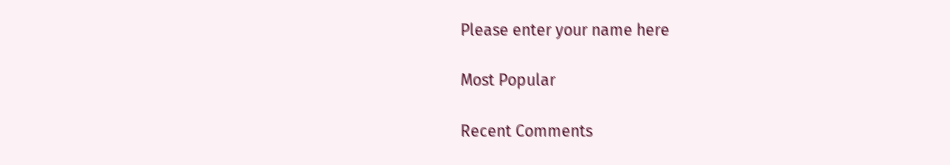Please enter your name here

Most Popular

Recent Comments